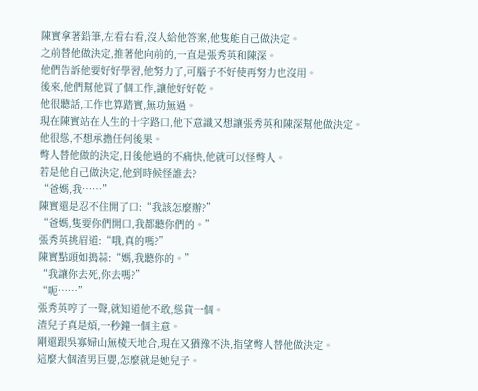陳實拿著鉛筆,左看右看,沒人給他答案,他隻能自己做決定。
之前替他做決定,推著他向前的,一直是張秀英和陳深。
他們告訴他要好好學習,他努力了,可腦子不好使再努力也沒用。
後來,他們幫他買了個工作,讓他好好乾。
他很聽話,工作也算踏實,無功無過。
現在陳實站在人生的十字路口,他下意識又想讓張秀英和陳深幫他做決定。
他很慫,不想承擔任何後果。
彆人替他做的決定,日後他過的不痛快,他就可以怪彆人。
若是他自己做決定,他到時候怪誰去?
“爸媽,我……”
陳實還是忍不住開了口:“我該怎麼辦?”
“爸媽,隻要你們開口,我都聽你們的。”
張秀英挑眉道:“哦,真的嗎?”
陳實點頭如搗蒜:“媽,我聽你的。”
“我讓你去死,你去嗎?”
“呃……”
張秀英哼了一聲,就知道他不敢,慫貨一個。
渣兒子真是煩,一秒鐘一個主意。
剛還跟吳寡婦山無棱天地合,現在又猶豫不決,指望彆人替他做決定。
這麼大個渣男巨嬰,怎麼就是她兒子。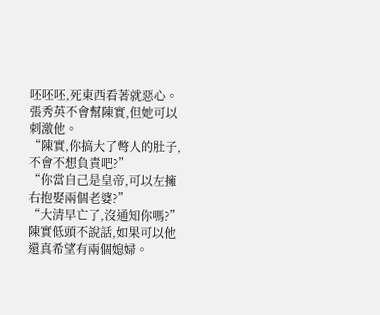呸呸呸,死東西看著就惡心。
張秀英不會幫陳實,但她可以刺激他。
“陳實,你搞大了彆人的肚子,不會不想負責吧?”
“你當自己是皇帝,可以左擁右抱娶兩個老婆?”
“大清早亡了,沒通知你嗎?”
陳實低頭不說話,如果可以他還真希望有兩個媳婦。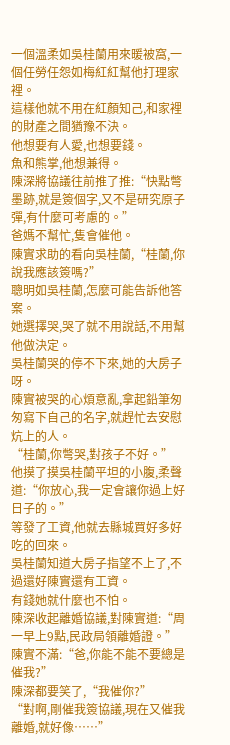一個溫柔如吳桂蘭用來暖被窩,一個任勞任怨如梅紅紅幫他打理家裡。
這樣他就不用在紅顏知己,和家裡的財產之間猶豫不決。
他想要有人愛,也想要錢。
魚和熊掌,他想兼得。
陳深將協議往前推了推:“快點彆墨跡,就是簽個字,又不是研究原子彈,有什麼可考慮的。”
爸媽不幫忙,隻會催他。
陳實求助的看向吳桂蘭,“桂蘭,你說我應該簽嗎?”
聰明如吳桂蘭,怎麼可能告訴他答案。
她選擇哭,哭了就不用說話,不用幫他做決定。
吳桂蘭哭的停不下來,她的大房子呀。
陳實被哭的心煩意亂,拿起鉛筆匆匆寫下自己的名字,就趕忙去安慰炕上的人。
“桂蘭,你彆哭,對孩子不好。”
他摸了摸吳桂蘭平坦的小腹,柔聲道:“你放心,我一定會讓你過上好日子的。”
等發了工資,他就去縣城買好多好吃的回來。
吳桂蘭知道大房子指望不上了,不過還好陳實還有工資。
有錢她就什麼也不怕。
陳深收起離婚協議,對陳實道:“周一早上9點,民政局領離婚證。”
陳實不滿:“爸,你能不能不要總是催我?”
陳深都要笑了,“我催你?”
“對啊,剛催我簽協議,現在又催我離婚,就好像……”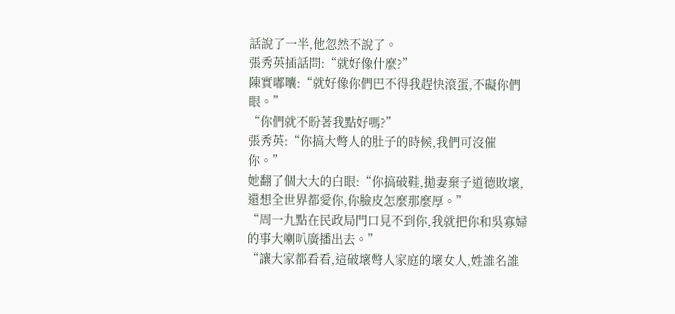話說了一半,他忽然不說了。
張秀英插話問:“就好像什麼?”
陳實嘟囔:“就好像你們巴不得我趕快滾蛋,不礙你們眼。”
“你們就不盼著我點好嗎?”
張秀英:“你搞大彆人的肚子的時候,我們可沒催你。”
她翻了個大大的白眼:“你搞破鞋,拋妻棄子道德敗壞,還想全世界都愛你,你臉皮怎麼那麼厚。”
“周一九點在民政局門口見不到你,我就把你和吳寡婦的事大喇叭廣播出去。”
“讓大家都看看,這破壞彆人家庭的壞女人,姓誰名誰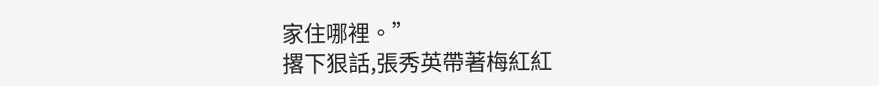家住哪裡。”
撂下狠話,張秀英帶著梅紅紅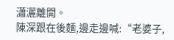瀟灑離開。
陳深跟在後麵,邊走邊喊:“老婆子,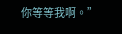你等等我啊。”